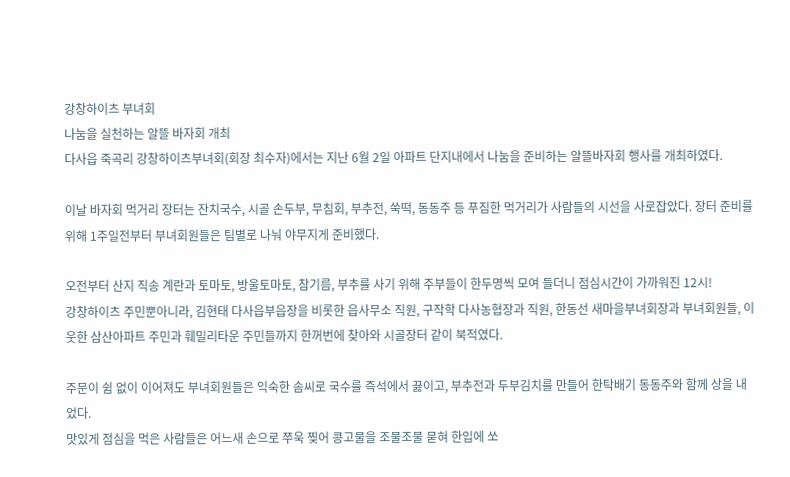강창하이츠 부녀회
나눔을 실천하는 알뜰 바자회 개최
다사읍 죽곡리 강창하이츠부녀회(회장 최수자)에서는 지난 6월 2일 아파트 단지내에서 나눔을 준비하는 알뜰바자회 행사를 개최하였다.

이날 바자회 먹거리 장터는 잔치국수, 시골 손두부, 무침회, 부추전, 쑥떡, 동동주 등 푸짐한 먹거리가 사람들의 시선을 사로잡았다. 장터 준비를 위해 1주일전부터 부녀회원들은 팀별로 나눠 야무지게 준비했다.

오전부터 산지 직송 계란과 토마토, 방울토마토, 참기름, 부추를 사기 위해 주부들이 한두명씩 모여 들더니 점심시간이 가까워진 12시!
강창하이츠 주민뿐아니라, 김현태 다사읍부읍장을 비롯한 읍사무소 직원, 구작학 다사농협장과 직원, 한동선 새마을부녀회장과 부녀회원들, 이웃한 삼산아파트 주민과 훼밀리타운 주민들까지 한꺼번에 찾아와 시골장터 같이 북적였다.

주문이 쉼 없이 이어져도 부녀회원들은 익숙한 솜씨로 국수를 즉석에서 끓이고, 부추전과 두부김치를 만들어 한탁배기 동동주와 함께 상을 내었다.
맛있게 점심을 먹은 사람들은 어느새 손으로 쭈욱 찢어 콩고물을 조물조물 묻혀 한입에 쏘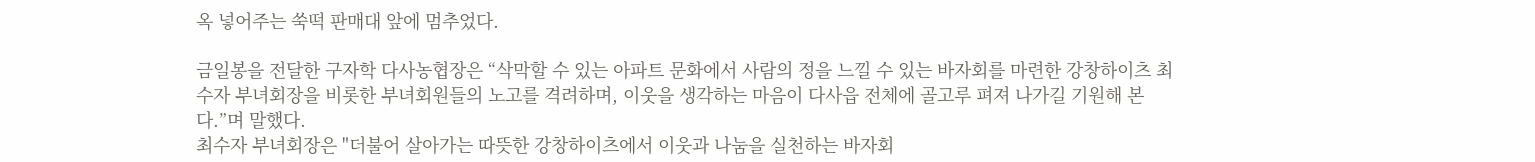옥 넣어주는 쑥떡 판매대 앞에 멈추었다.

금일봉을 전달한 구자학 다사농협장은 “삭막할 수 있는 아파트 문화에서 사람의 정을 느낄 수 있는 바자회를 마련한 강창하이츠 최수자 부녀회장을 비롯한 부녀회원들의 노고를 격려하며, 이웃을 생각하는 마음이 다사읍 전체에 골고루 펴져 나가길 기원해 본다.”며 말했다.
최수자 부녀회장은 "더불어 살아가는 따뜻한 강창하이츠에서 이웃과 나눔을 실천하는 바자회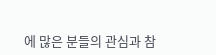에 많은 분들의 관심과 참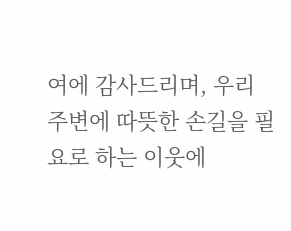여에 감사드리며, 우리 주변에 따뜻한 손길을 필요로 하는 이웃에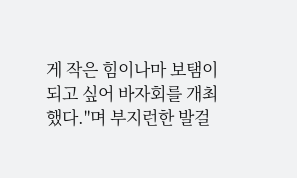게 작은 힘이나마 보탬이 되고 싶어 바자회를 개최했다."며 부지런한 발걸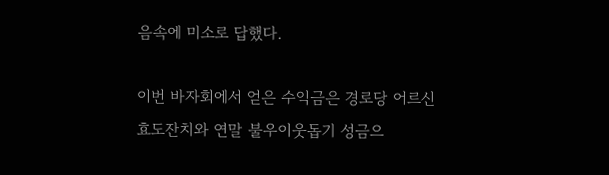음속에 미소로 답했다.

이번 바자회에서 얻은 수익금은 경로당 어르신 효도잔치와 연말 불우이웃돕기 성금으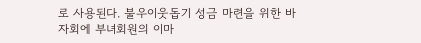로 사용된다. 불우이웃돕기 성금 마련을 위한 바자회에 부녀회원의 이마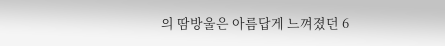의 땀방울은 아름답게 느껴졌던 6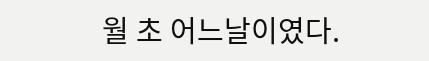월 초 어느날이였다.